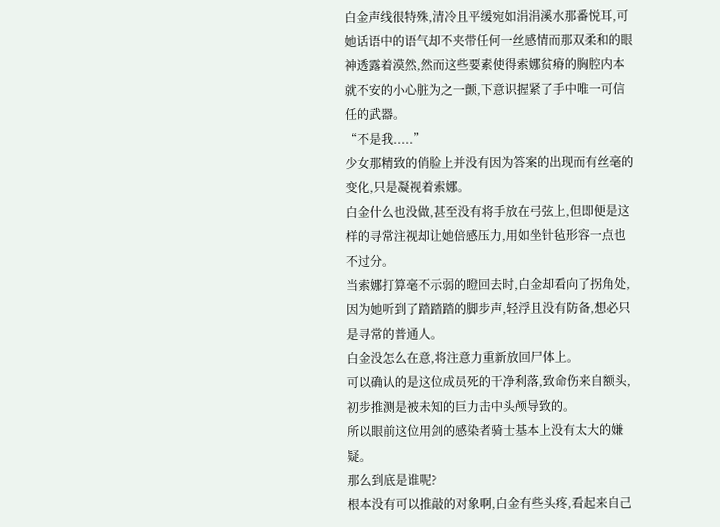白金声线很特殊,清冷且平缓宛如涓涓溪水那番悦耳,可她话语中的语气却不夹带任何一丝感情而那双柔和的眼神透露着漠然,然而这些要素使得索娜贫瘠的胸腔内本就不安的小心脏为之一颤,下意识握紧了手中唯一可信任的武器。
“不是我.....”
少女那精致的俏脸上并没有因为答案的出现而有丝毫的变化,只是凝视着索娜。
白金什么也没做,甚至没有将手放在弓弦上,但即便是这样的寻常注视却让她倍感压力,用如坐针毡形容一点也不过分。
当索娜打算毫不示弱的瞪回去时,白金却看向了拐角处,因为她听到了踏踏踏的脚步声,轻浮且没有防备,想必只是寻常的普通人。
白金没怎么在意,将注意力重新放回尸体上。
可以确认的是这位成员死的干净利落,致命伤来自额头,初步推测是被未知的巨力击中头颅导致的。
所以眼前这位用剑的感染者骑士基本上没有太大的嫌疑。
那么到底是谁呢?
根本没有可以推敲的对象啊,白金有些头疼,看起来自己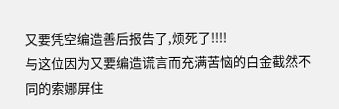又要凭空编造善后报告了,烦死了!!!!
与这位因为又要编造谎言而充满苦恼的白金截然不同的索娜屏住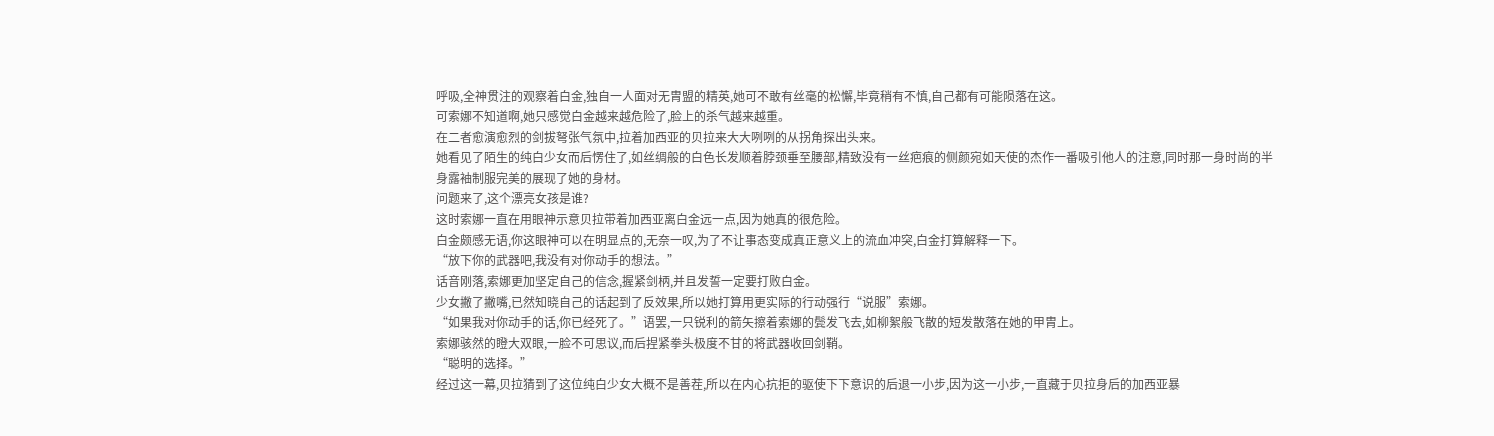呼吸,全神贯注的观察着白金,独自一人面对无胄盟的精英,她可不敢有丝毫的松懈,毕竟稍有不慎,自己都有可能陨落在这。
可索娜不知道啊,她只感觉白金越来越危险了,脸上的杀气越来越重。
在二者愈演愈烈的剑拔弩张气氛中,拉着加西亚的贝拉来大大咧咧的从拐角探出头来。
她看见了陌生的纯白少女而后愣住了,如丝绸般的白色长发顺着脖颈垂至腰部,精致没有一丝疤痕的侧颜宛如天使的杰作一番吸引他人的注意,同时那一身时尚的半身露袖制服完美的展现了她的身材。
问题来了,这个漂亮女孩是谁?
这时索娜一直在用眼神示意贝拉带着加西亚离白金远一点,因为她真的很危险。
白金颇感无语,你这眼神可以在明显点的,无奈一叹,为了不让事态变成真正意义上的流血冲突,白金打算解释一下。
“放下你的武器吧,我没有对你动手的想法。”
话音刚落,索娜更加坚定自己的信念,握紧剑柄,并且发誓一定要打败白金。
少女撇了撇嘴,已然知晓自己的话起到了反效果,所以她打算用更实际的行动强行“说服”索娜。
“如果我对你动手的话,你已经死了。”语罢,一只锐利的箭矢擦着索娜的鬓发飞去,如柳絮般飞散的短发散落在她的甲胄上。
索娜骇然的瞪大双眼,一脸不可思议,而后捏紧拳头极度不甘的将武器收回剑鞘。
“聪明的选择。”
经过这一幕,贝拉猜到了这位纯白少女大概不是善茬,所以在内心抗拒的驱使下下意识的后退一小步,因为这一小步,一直藏于贝拉身后的加西亚暴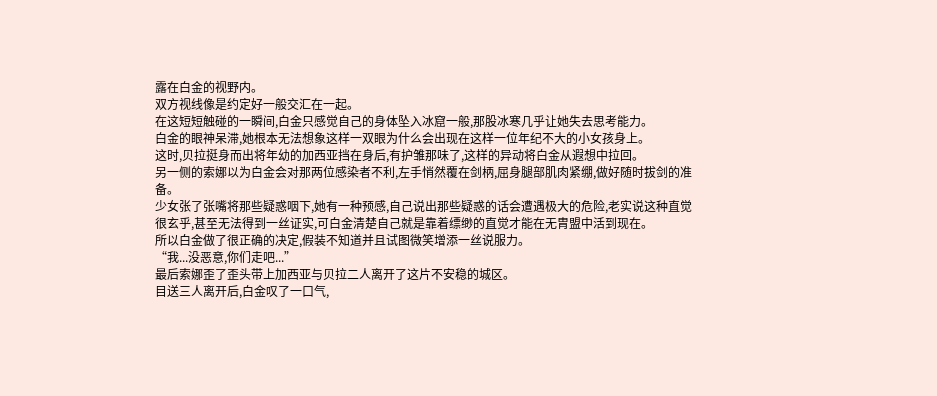露在白金的视野内。
双方视线像是约定好一般交汇在一起。
在这短短触碰的一瞬间,白金只感觉自己的身体坠入冰窟一般,那股冰寒几乎让她失去思考能力。
白金的眼神呆滞,她根本无法想象这样一双眼为什么会出现在这样一位年纪不大的小女孩身上。
这时,贝拉挺身而出将年幼的加西亚挡在身后,有护雏那味了,这样的异动将白金从遐想中拉回。
另一侧的索娜以为白金会对那两位感染者不利,左手悄然覆在剑柄,屈身腿部肌肉紧绷,做好随时拔剑的准备。
少女张了张嘴将那些疑惑咽下,她有一种预感,自己说出那些疑惑的话会遭遇极大的危险,老实说这种直觉很玄乎,甚至无法得到一丝证实,可白金清楚自己就是靠着缥缈的直觉才能在无胄盟中活到现在。
所以白金做了很正确的决定,假装不知道并且试图微笑增添一丝说服力。
“我...没恶意,你们走吧...”
最后索娜歪了歪头带上加西亚与贝拉二人离开了这片不安稳的城区。
目送三人离开后,白金叹了一口气,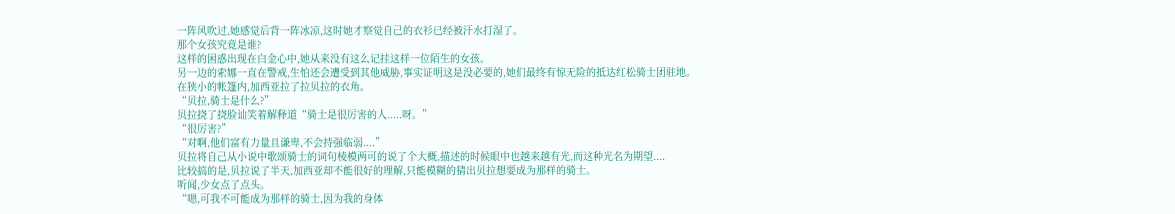一阵风吹过,她感觉后背一阵冰凉,这时她才察觉自己的衣衫已经被汗水打湿了。
那个女孩究竟是谁?
这样的困惑出现在白金心中,她从来没有这么记挂这样一位陌生的女孩。
另一边的索娜一直在警戒,生怕还会遭受到其他威胁,事实证明这是没必要的,她们最终有惊无险的抵达红松骑士团驻地。
在狭小的帐篷内,加西亚拉了拉贝拉的衣角。
“贝拉,骑士是什么?”
贝拉挠了挠脸讪笑着解释道“骑士是很厉害的人.....呀。”
“很厉害?”
“对啊,他们富有力量且谦卑,不会持强临弱....”
贝拉将自己从小说中歌颂骑士的词句棱模两可的说了个大概,描述的时候眼中也越来越有光,而这种光名为期望....
比较搞的是,贝拉说了半天,加西亚却不能很好的理解,只能模糊的猜出贝拉想要成为那样的骑士。
听闻,少女点了点头。
“嗯,可我不可能成为那样的骑士,因为我的身体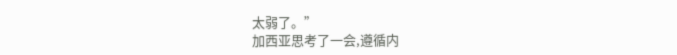太弱了。”
加西亚思考了一会,遵循内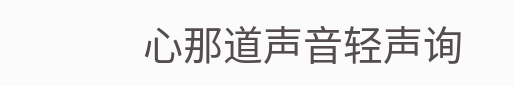心那道声音轻声询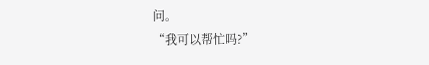问。
“我可以帮忙吗?”